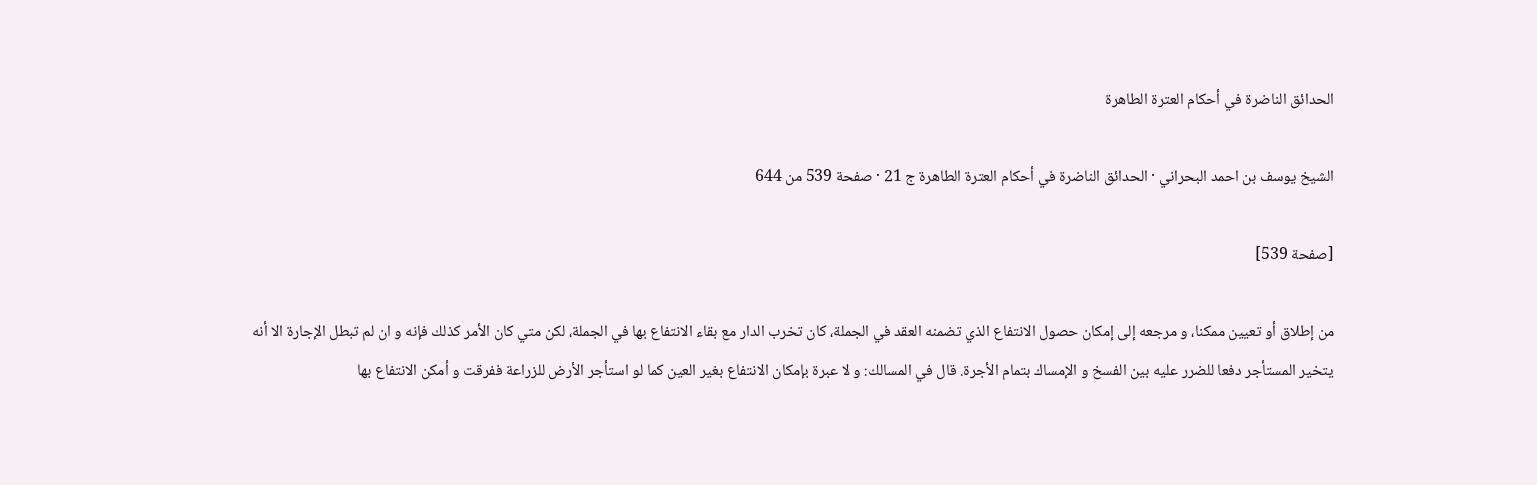الحدائق الناضرة في أحكام العترة الطاهرة

الشيخ يوسف بن احمد البحراني · الحدائق الناضرة في أحكام العترة الطاهرة ج 21 · صفحة 539 من 644

[صفحة 539]

من إطلاق أو تعيين ممكنا، و مرجعه إلى إمكان حصول الانتفاع الذي تضمنه العقد في الجملة، كان تخرب الدار مع بقاء الانتفاع بها في الجملة، لكن متي كان الأمر كذلك فإنه و ان لم تبطل الإجارة الا أنه يتخير المستأجر دفعا للضرر عليه بين الفسخ و الإمساك بتمام الأجرة. قال في المسالك: و لا عبرة بإمكان الانتفاع بغير العين كما لو استأجر الأرض للزراعة ففرقت و أمكن الانتفاع بها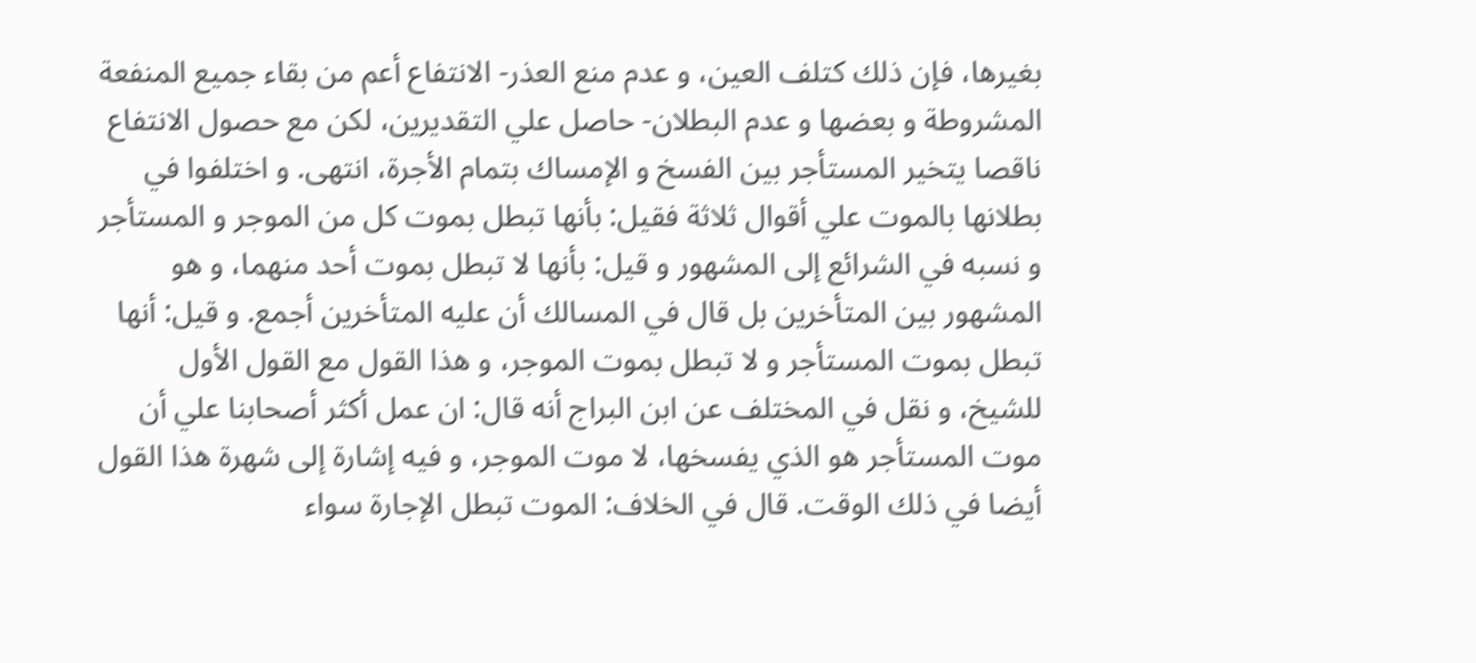بغيرها، فإن ذلك كتلف العين، و عدم منع العذر- الانتفاع أعم من بقاء جميع المنفعة المشروطة و بعضها و عدم البطلان- حاصل علي التقديرين، لكن مع حصول الانتفاع ناقصا يتخير المستأجر بين الفسخ و الإمساك بتمام الأجرة، انتهى. و اختلفوا في بطلانها بالموت علي أقوال ثلاثة فقيل: بأنها تبطل بموت كل من الموجر و المستأجر و نسبه في الشرائع إلى المشهور و قيل: بأنها لا تبطل بموت أحد منهما، و هو المشهور بين المتأخرين بل قال في المسالك أن عليه المتأخرين أجمع. و قيل: أنها تبطل بموت المستأجر و لا تبطل بموت الموجر، و هذا القول مع القول الأول للشيخ، و نقل في المختلف عن ابن البراج أنه قال: ان عمل أكثر أصحابنا علي أن موت المستأجر هو الذي يفسخها، لا موت الموجر، و فيه إشارة إلى شهرة هذا القول أيضا في ذلك الوقت. قال في الخلاف: الموت تبطل الإجارة سواء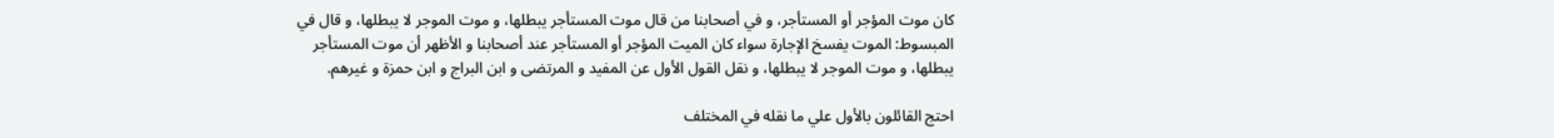كان موت المؤجر أو المستأجر، و في أصحابنا من قال موت المستأجر يبطلها، و موت الموجر لا يبطلها، و قال في المبسوط: الموت يفسخ الإجارة سواء كان الميت المؤجر أو المستأجر عند أصحابنا و الأظهر أن موت المستأجر يبطلها، و موت الموجر لا يبطلها، و نقل القول الأول عن المفيد و المرتضى و ابن البراج و ابن حمزة و غيرهم.

احتج القائلون بالأول علي ما نقله في المختلف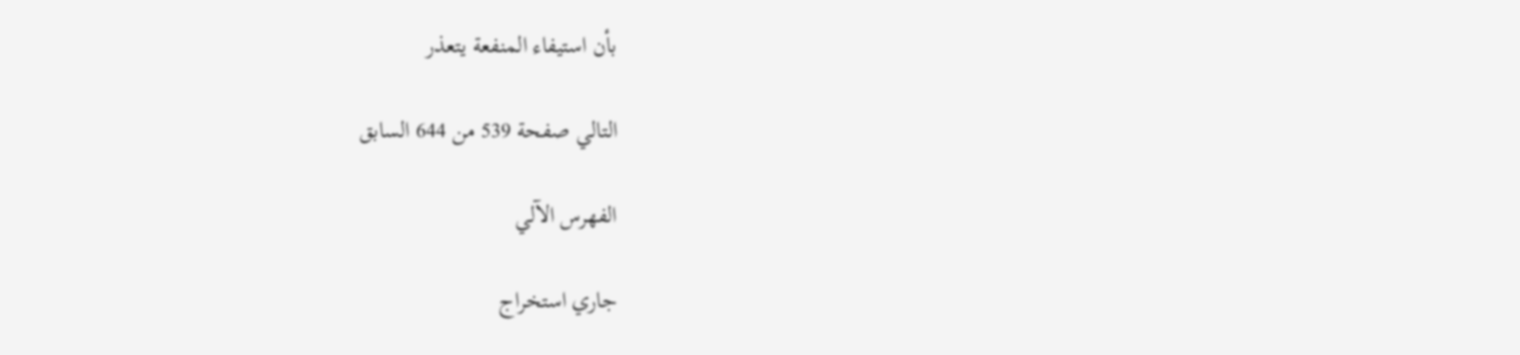بأن استيفاء المنفعة يتعذر

التالي صفحة 539 من 644 السابق

الفهرس الآلي

جاري استخراج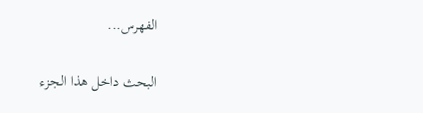الفهرس...

البحث داخل هذا الجزء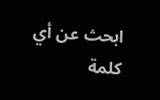ابحث عن أي كلمة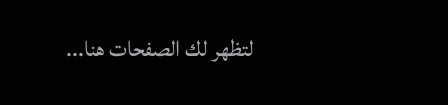لتظهر لك الصفحات هنا...